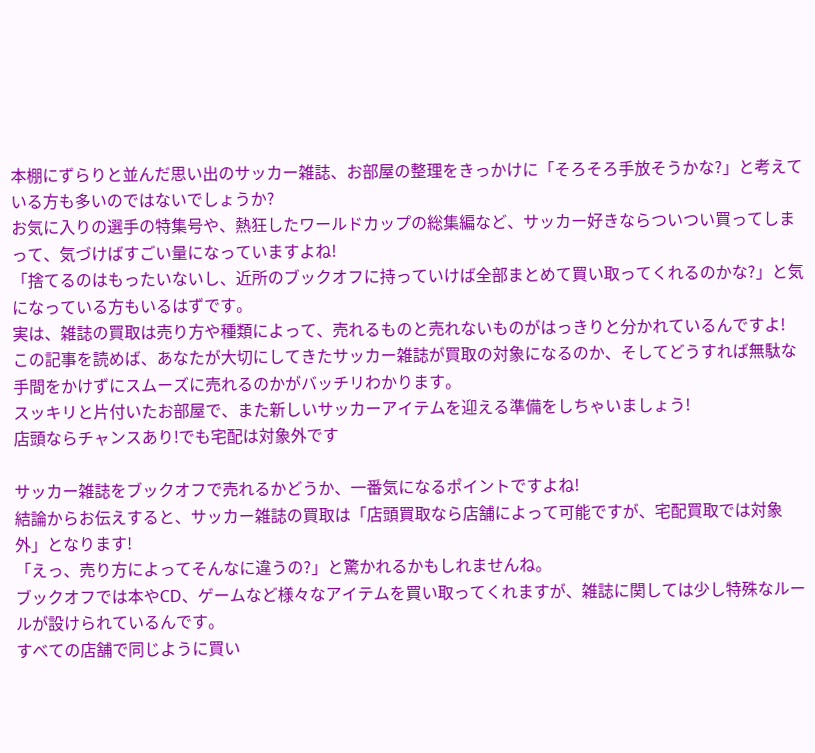本棚にずらりと並んだ思い出のサッカー雑誌、お部屋の整理をきっかけに「そろそろ手放そうかな?」と考えている方も多いのではないでしょうか?
お気に入りの選手の特集号や、熱狂したワールドカップの総集編など、サッカー好きならついつい買ってしまって、気づけばすごい量になっていますよね!
「捨てるのはもったいないし、近所のブックオフに持っていけば全部まとめて買い取ってくれるのかな?」と気になっている方もいるはずです。
実は、雑誌の買取は売り方や種類によって、売れるものと売れないものがはっきりと分かれているんですよ!
この記事を読めば、あなたが大切にしてきたサッカー雑誌が買取の対象になるのか、そしてどうすれば無駄な手間をかけずにスムーズに売れるのかがバッチリわかります。
スッキリと片付いたお部屋で、また新しいサッカーアイテムを迎える準備をしちゃいましょう!
店頭ならチャンスあり!でも宅配は対象外です

サッカー雑誌をブックオフで売れるかどうか、一番気になるポイントですよね!
結論からお伝えすると、サッカー雑誌の買取は「店頭買取なら店舗によって可能ですが、宅配買取では対象外」となります!
「えっ、売り方によってそんなに違うの?」と驚かれるかもしれませんね。
ブックオフでは本やCD、ゲームなど様々なアイテムを買い取ってくれますが、雑誌に関しては少し特殊なルールが設けられているんです。
すべての店舗で同じように買い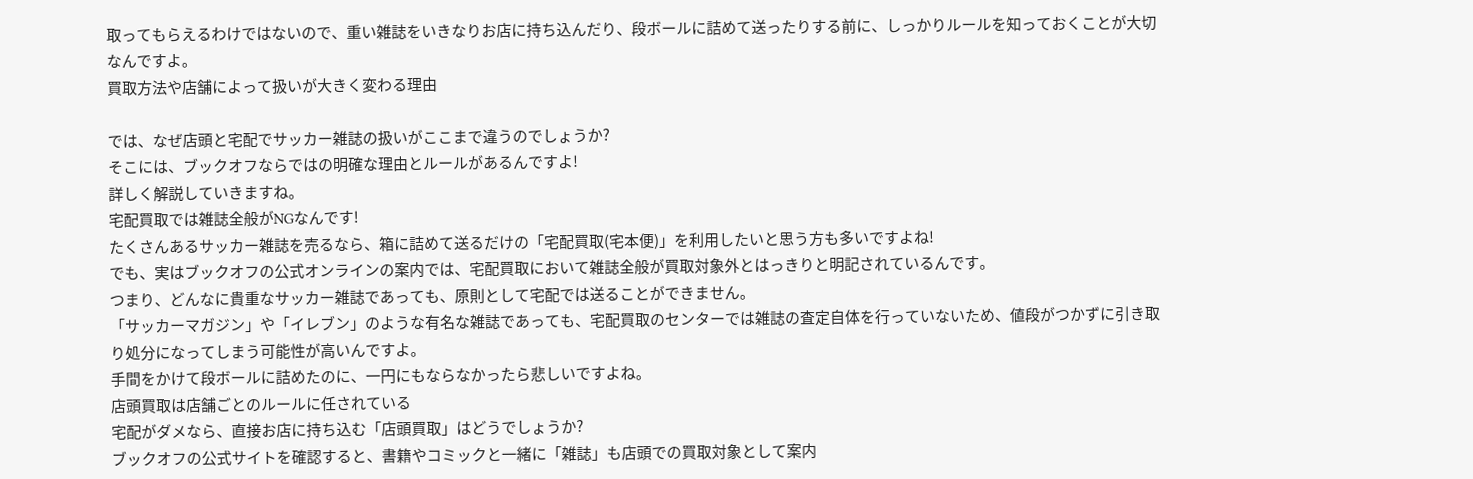取ってもらえるわけではないので、重い雑誌をいきなりお店に持ち込んだり、段ボールに詰めて送ったりする前に、しっかりルールを知っておくことが大切なんですよ。
買取方法や店舗によって扱いが大きく変わる理由

では、なぜ店頭と宅配でサッカー雑誌の扱いがここまで違うのでしょうか?
そこには、ブックオフならではの明確な理由とルールがあるんですよ!
詳しく解説していきますね。
宅配買取では雑誌全般がNGなんです!
たくさんあるサッカー雑誌を売るなら、箱に詰めて送るだけの「宅配買取(宅本便)」を利用したいと思う方も多いですよね!
でも、実はブックオフの公式オンラインの案内では、宅配買取において雑誌全般が買取対象外とはっきりと明記されているんです。
つまり、どんなに貴重なサッカー雑誌であっても、原則として宅配では送ることができません。
「サッカーマガジン」や「イレブン」のような有名な雑誌であっても、宅配買取のセンターでは雑誌の査定自体を行っていないため、値段がつかずに引き取り処分になってしまう可能性が高いんですよ。
手間をかけて段ボールに詰めたのに、一円にもならなかったら悲しいですよね。
店頭買取は店舗ごとのルールに任されている
宅配がダメなら、直接お店に持ち込む「店頭買取」はどうでしょうか?
ブックオフの公式サイトを確認すると、書籍やコミックと一緒に「雑誌」も店頭での買取対象として案内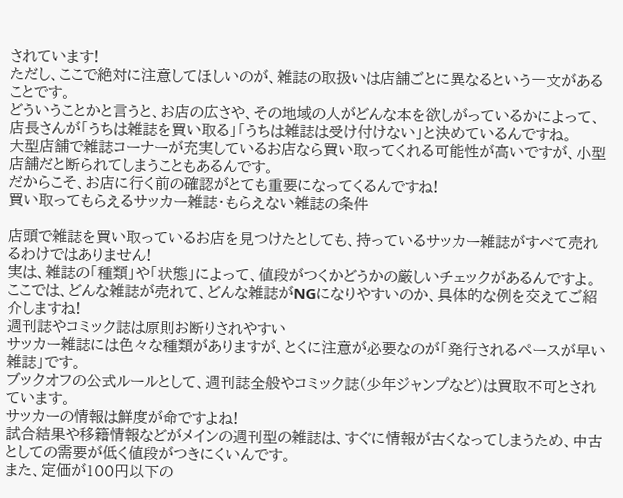されています!
ただし、ここで絶対に注意してほしいのが、雑誌の取扱いは店舗ごとに異なるという一文があることです。
どういうことかと言うと、お店の広さや、その地域の人がどんな本を欲しがっているかによって、店長さんが「うちは雑誌を買い取る」「うちは雑誌は受け付けない」と決めているんですね。
大型店舗で雑誌コーナーが充実しているお店なら買い取ってくれる可能性が高いですが、小型店舗だと断られてしまうこともあるんです。
だからこそ、お店に行く前の確認がとても重要になってくるんですね!
買い取ってもらえるサッカー雑誌・もらえない雑誌の条件

店頭で雑誌を買い取っているお店を見つけたとしても、持っているサッカー雑誌がすべて売れるわけではありません!
実は、雑誌の「種類」や「状態」によって、値段がつくかどうかの厳しいチェックがあるんですよ。
ここでは、どんな雑誌が売れて、どんな雑誌がNGになりやすいのか、具体的な例を交えてご紹介しますね!
週刊誌やコミック誌は原則お断りされやすい
サッカー雑誌には色々な種類がありますが、とくに注意が必要なのが「発行されるペースが早い雑誌」です。
ブックオフの公式ルールとして、週刊誌全般やコミック誌(少年ジャンプなど)は買取不可とされています。
サッカーの情報は鮮度が命ですよね!
試合結果や移籍情報などがメインの週刊型の雑誌は、すぐに情報が古くなってしまうため、中古としての需要が低く値段がつきにくいんです。
また、定価が100円以下の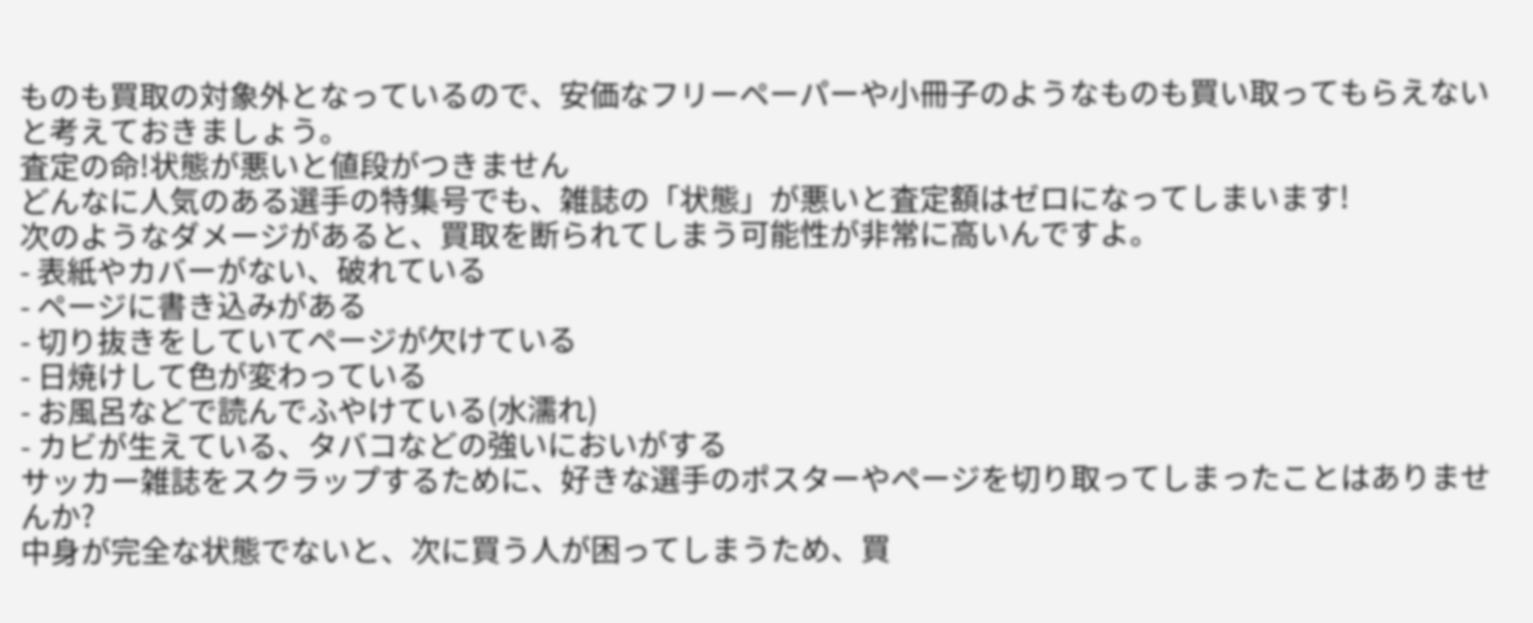ものも買取の対象外となっているので、安価なフリーペーパーや小冊子のようなものも買い取ってもらえないと考えておきましょう。
査定の命!状態が悪いと値段がつきません
どんなに人気のある選手の特集号でも、雑誌の「状態」が悪いと査定額はゼロになってしまいます!
次のようなダメージがあると、買取を断られてしまう可能性が非常に高いんですよ。
- 表紙やカバーがない、破れている
- ページに書き込みがある
- 切り抜きをしていてページが欠けている
- 日焼けして色が変わっている
- お風呂などで読んでふやけている(水濡れ)
- カビが生えている、タバコなどの強いにおいがする
サッカー雑誌をスクラップするために、好きな選手のポスターやページを切り取ってしまったことはありませんか?
中身が完全な状態でないと、次に買う人が困ってしまうため、買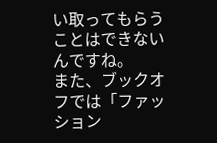い取ってもらうことはできないんですね。
また、ブックオフでは「ファッション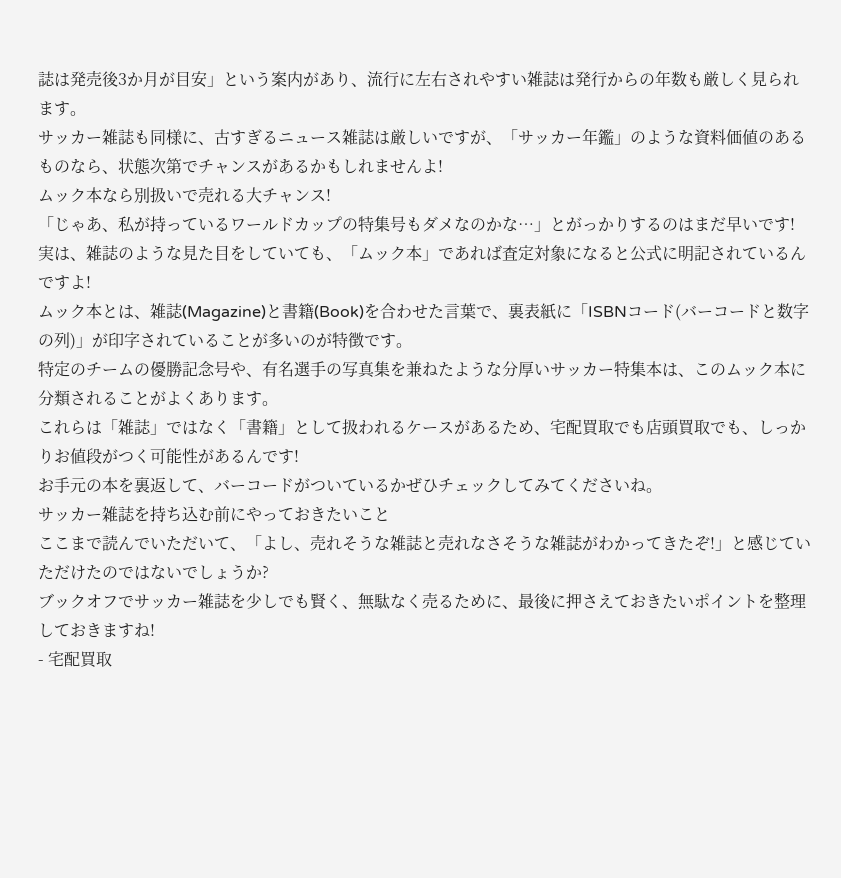誌は発売後3か月が目安」という案内があり、流行に左右されやすい雑誌は発行からの年数も厳しく見られます。
サッカー雑誌も同様に、古すぎるニュース雑誌は厳しいですが、「サッカー年鑑」のような資料価値のあるものなら、状態次第でチャンスがあるかもしれませんよ!
ムック本なら別扱いで売れる大チャンス!
「じゃあ、私が持っているワールドカップの特集号もダメなのかな…」とがっかりするのはまだ早いです!
実は、雑誌のような見た目をしていても、「ムック本」であれば査定対象になると公式に明記されているんですよ!
ムック本とは、雑誌(Magazine)と書籍(Book)を合わせた言葉で、裏表紙に「ISBNコード(バーコードと数字の列)」が印字されていることが多いのが特徴です。
特定のチームの優勝記念号や、有名選手の写真集を兼ねたような分厚いサッカー特集本は、このムック本に分類されることがよくあります。
これらは「雑誌」ではなく「書籍」として扱われるケースがあるため、宅配買取でも店頭買取でも、しっかりお値段がつく可能性があるんです!
お手元の本を裏返して、バーコードがついているかぜひチェックしてみてくださいね。
サッカー雑誌を持ち込む前にやっておきたいこと
ここまで読んでいただいて、「よし、売れそうな雑誌と売れなさそうな雑誌がわかってきたぞ!」と感じていただけたのではないでしょうか?
ブックオフでサッカー雑誌を少しでも賢く、無駄なく売るために、最後に押さえておきたいポイントを整理しておきますね!
- 宅配買取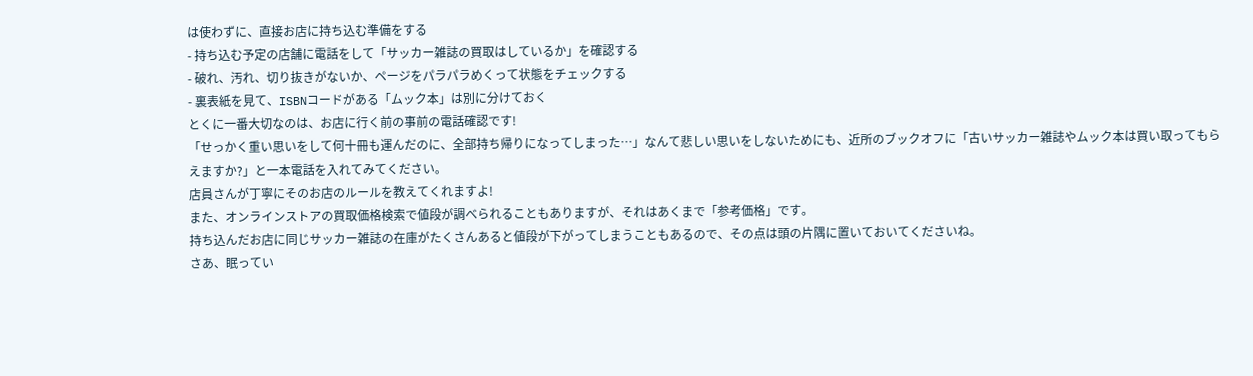は使わずに、直接お店に持ち込む準備をする
- 持ち込む予定の店舗に電話をして「サッカー雑誌の買取はしているか」を確認する
- 破れ、汚れ、切り抜きがないか、ページをパラパラめくって状態をチェックする
- 裏表紙を見て、ISBNコードがある「ムック本」は別に分けておく
とくに一番大切なのは、お店に行く前の事前の電話確認です!
「せっかく重い思いをして何十冊も運んだのに、全部持ち帰りになってしまった…」なんて悲しい思いをしないためにも、近所のブックオフに「古いサッカー雑誌やムック本は買い取ってもらえますか?」と一本電話を入れてみてください。
店員さんが丁寧にそのお店のルールを教えてくれますよ!
また、オンラインストアの買取価格検索で値段が調べられることもありますが、それはあくまで「参考価格」です。
持ち込んだお店に同じサッカー雑誌の在庫がたくさんあると値段が下がってしまうこともあるので、その点は頭の片隅に置いておいてくださいね。
さあ、眠ってい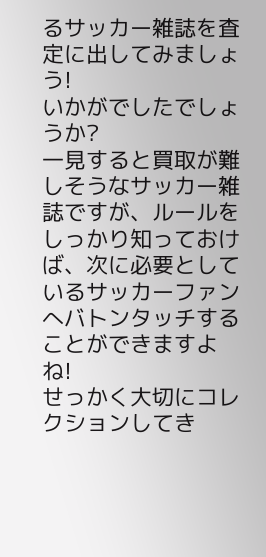るサッカー雑誌を査定に出してみましょう!
いかがでしたでしょうか?
一見すると買取が難しそうなサッカー雑誌ですが、ルールをしっかり知っておけば、次に必要としているサッカーファンへバトンタッチすることができますよね!
せっかく大切にコレクションしてき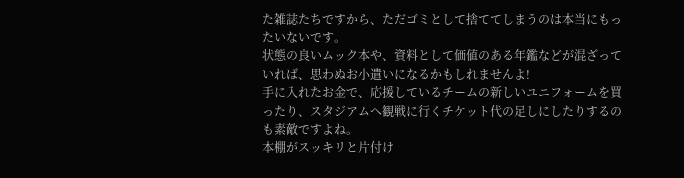た雑誌たちですから、ただゴミとして捨ててしまうのは本当にもったいないです。
状態の良いムック本や、資料として価値のある年鑑などが混ざっていれば、思わぬお小遣いになるかもしれませんよ!
手に入れたお金で、応援しているチームの新しいユニフォームを買ったり、スタジアムへ観戦に行くチケット代の足しにしたりするのも素敵ですよね。
本棚がスッキリと片付け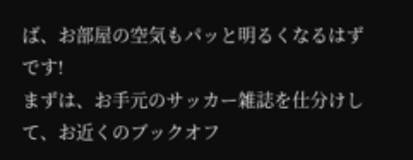ば、お部屋の空気もパッと明るくなるはずです!
まずは、お手元のサッカー雑誌を仕分けして、お近くのブックオフ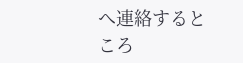へ連絡するところ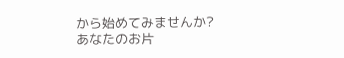から始めてみませんか?
あなたのお片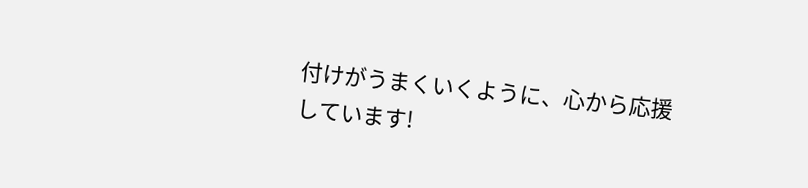付けがうまくいくように、心から応援しています!